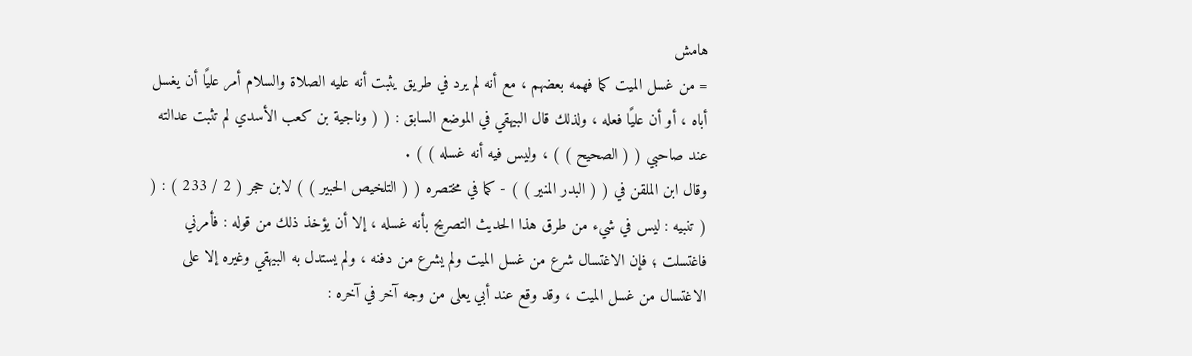هامش
= من غسل الميت كما فهمه بعضهم ، مع أنه لم يرد في طريق يثبت أنه عليه الصلاة والسلام أمر عليًا أن يغسل أباه ، أو أن عليًا فعله ، ولذلك قال البيهقي في الموضع السابق : ( ( وناجية بن كعب الأسدي لم تثبت عدالته عند صاحبي ( ( الصحيح ) ) ، وليس فيه أنه غسله ) ) .
وقال ابن الملقن في ( ( البدر المنير ) ) - كما في مختصره ( ( التلخيص الحبير ) ) لابن حجر ( 2 / 233 ) : ( ( تنبيه : ليس في شيء من طرق هذا الحديث التصريح بأنه غسله ، إلا أن يؤخذ ذلك من قوله : فأمرني فاغتسلت ؛ فإن الاغتسال شرع من غسل الميت ولم يشرع من دفنه ، ولم يستدل به البيهقي وغيره إلا على الاغتسال من غسل الميت ، وقد وقع عند أبي يعلى من وجه آخر في آخره :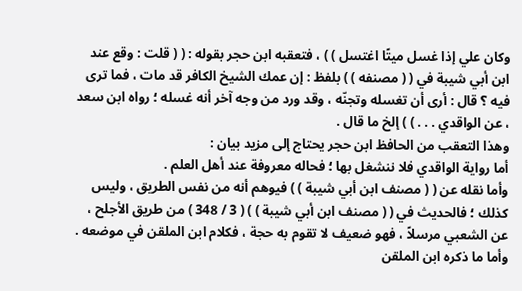وكان علي إذا غسل ميتًا اغتسل ) ) ، فتعقبه ابن حجر بقوله : ( ( قلت : وقع عند ابن أبي شيبة في ( ( مصنفه ) ) بلفظ : إن عمك الشيخ الكافر قد مات ، فما ترى فيه ؟ قال : أرى أن تغسله وتجنّه ، وقد ورد من وجه آخر أنه غسله ؛ رواه ابن سعد ، عن الواقدي . . . ) ) إلخ ما قال .
وهذا التعقب من الحافظ ابن حجر يحتاج إلى مزيد بيان :
أما رواية الواقدي فلا ننشغل بها ؛ فحاله معروفة عند أهل العلم .
وأما نقله عن ( ( مصنف ابن أبي شيبة ) ) فيوهم أنه من نفس الطريق ، وليس كذلك ؛ فالحديث في ( ( مصنف ابن أبي شيبة ) ) ( 3 / 348 ) من طريق الأجلح ، عن الشعبي مرسلاً ، فهو ضعيف لا تقوم به حجة ، فكلام ابن الملقن في موضعه .
وأما ما ذكره ابن الملقن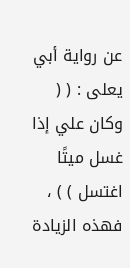عن رواية أبي يعلى : ( ( وكان علي إذا غسل ميتًا اغتسل ) ) ، فهذه الزيادة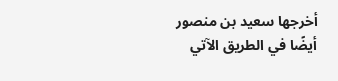أخرجها سعيد بن منصور أيضًا في الطريق الآتي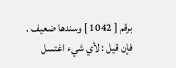برقم [ 1042 ] وسندها ضعيف .
فإن قيل : لأي شيء اغتسل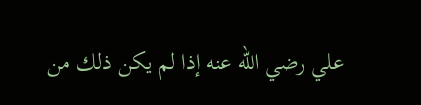علي رضي الله عنه إذا لم يكن ذلك من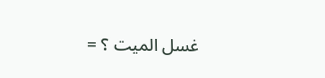غسل الميت ؟ =